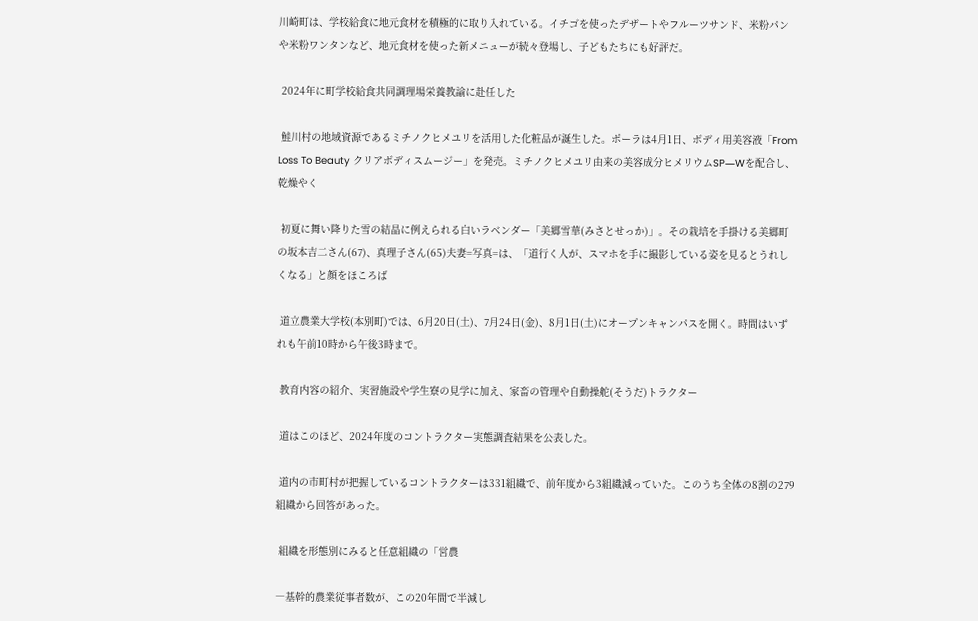川崎町は、学校給食に地元食材を積極的に取り入れている。イチゴを使ったデザートやフルーツサンド、米粉パンや米粉ワンタンなど、地元食材を使った新メニューが続々登場し、子どもたちにも好評だ。

 2024年に町学校給食共同調理場栄養教諭に赴任した

 鮭川村の地域資源であるミチノクヒメユリを活用した化粧品が誕生した。ポーラは4月1日、ボディ用美容液「From Loss To Beauty クリアボディスムージー」を発売。ミチノクヒメユリ由来の美容成分ヒメリウムSP―Wを配合し、乾燥やく

 初夏に舞い降りた雪の結晶に例えられる白いラベンダー「美郷雪華(みさとせっか)」。その栽培を手掛ける美郷町の坂本吉二さん(67)、真理子さん(65)夫妻=写真=は、「道行く人が、スマホを手に撮影している姿を見るとうれしくなる」と顔をほころば

 道立農業大学校(本別町)では、6月20日(土)、7月24日(金)、8月1日(土)にオープンキャンパスを開く。時間はいずれも午前10時から午後3時まで。

 教育内容の紹介、実習施設や学生寮の見学に加え、家畜の管理や自動操舵(そうだ)トラクター

 道はこのほど、2024年度のコントラクター実態調査結果を公表した。

 道内の市町村が把握しているコントラクターは331組織で、前年度から3組織減っていた。このうち全体の8割の279組織から回答があった。

 組織を形態別にみると任意組織の「営農

―基幹的農業従事者数が、この20年間で半減し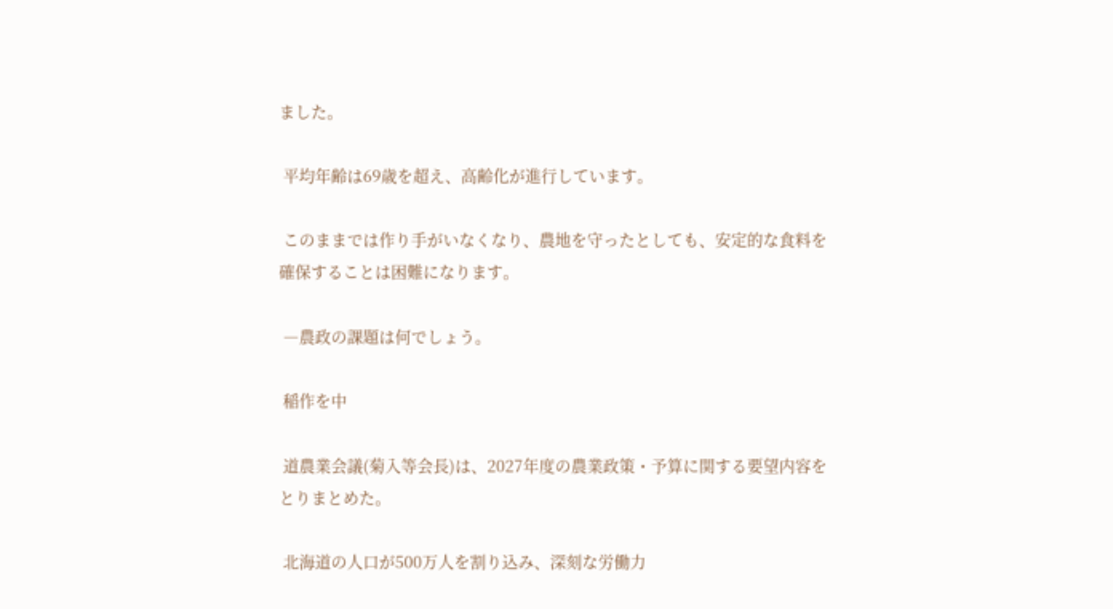ました。

 平均年齢は69歳を超え、高齢化が進行しています。

 このままでは作り手がいなくなり、農地を守ったとしても、安定的な食料を確保することは困難になります。

 ―農政の課題は何でしょう。

 稲作を中

 道農業会議(菊入等会長)は、2027年度の農業政策・予算に関する要望内容をとりまとめた。

 北海道の人口が500万人を割り込み、深刻な労働力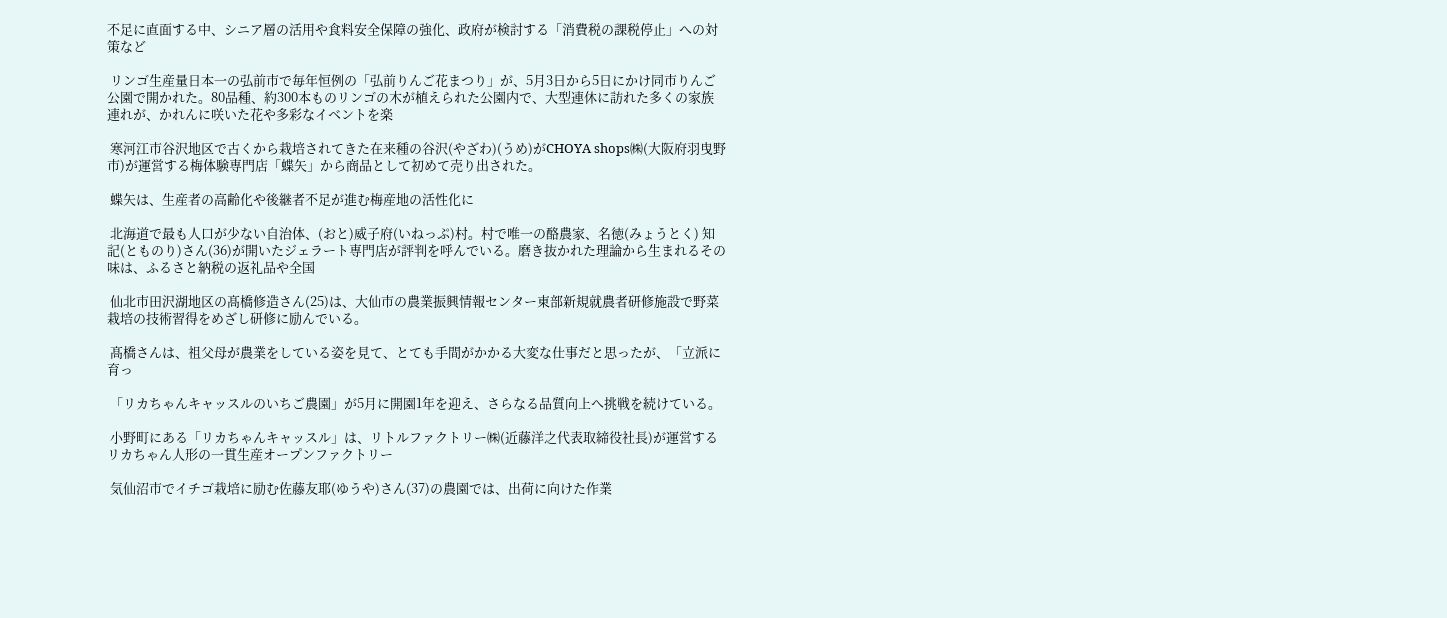不足に直面する中、シニア層の活用や食料安全保障の強化、政府が検討する「消費税の課税停止」への対策など

 リンゴ生産量日本一の弘前市で毎年恒例の「弘前りんご花まつり」が、5月3日から5日にかけ同市りんご公園で開かれた。80品種、約300本ものリンゴの木が植えられた公園内で、大型連休に訪れた多くの家族連れが、かれんに咲いた花や多彩なイベントを楽

 寒河江市谷沢地区で古くから栽培されてきた在来種の谷沢(やざわ)(うめ)がCHOYA shops㈱(大阪府羽曳野市)が運営する梅体験専門店「蝶矢」から商品として初めて売り出された。

 蝶矢は、生産者の高齢化や後継者不足が進む梅産地の活性化に

 北海道で最も人口が少ない自治体、(おと)威子府(いねっぷ)村。村で唯一の酪農家、名徳(みょうとく) 知記(とものり)さん(36)が開いたジェラート専門店が評判を呼んでいる。磨き抜かれた理論から生まれるその味は、ふるさと納税の返礼品や全国

 仙北市田沢湖地区の髙橋修造さん(25)は、大仙市の農業振興情報センター東部新規就農者研修施設で野菜栽培の技術習得をめざし研修に励んでいる。

 髙橋さんは、祖父母が農業をしている姿を見て、とても手間がかかる大変な仕事だと思ったが、「立派に育っ

 「リカちゃんキャッスルのいちご農園」が5月に開園1年を迎え、さらなる品質向上へ挑戦を続けている。

 小野町にある「リカちゃんキャッスル」は、リトルファクトリー㈱(近藤洋之代表取締役社長)が運営するリカちゃん人形の一貫生産オープンファクトリー

 気仙沼市でイチゴ栽培に励む佐藤友耶(ゆうや)さん(37)の農園では、出荷に向けた作業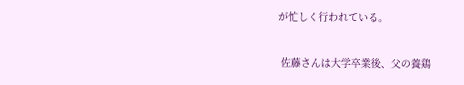が忙しく行われている。

 佐藤さんは大学卒業後、父の養鶏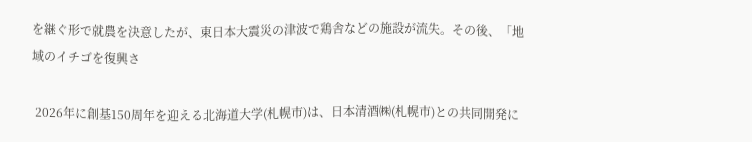を継ぐ形で就農を決意したが、東日本大震災の津波で鶏舎などの施設が流失。その後、「地域のイチゴを復興さ

 2026年に創基150周年を迎える北海道大学(札幌市)は、日本清酒㈱(札幌市)との共同開発に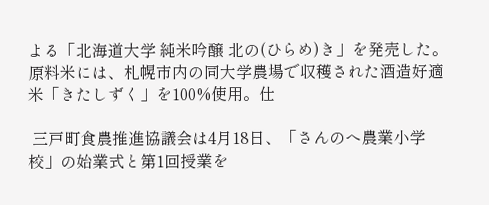よる「北海道大学 純米吟醸 北の(ひらめ)き」を発売した。原料米には、札幌市内の同大学農場で収穫された酒造好適米「きたしずく」を100%使用。仕

 三戸町食農推進協議会は4月18日、「さんのへ農業小学校」の始業式と第1回授業を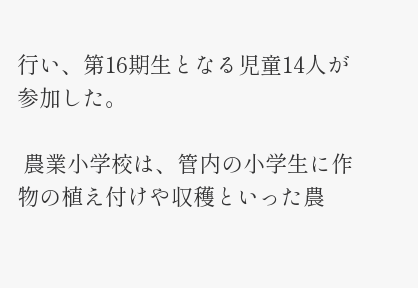行い、第16期生となる児童14人が参加した。

 農業小学校は、管内の小学生に作物の植え付けや収穫といった農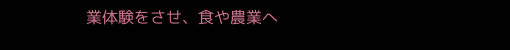業体験をさせ、食や農業へ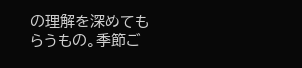の理解を深めてもらうもの。季節ご